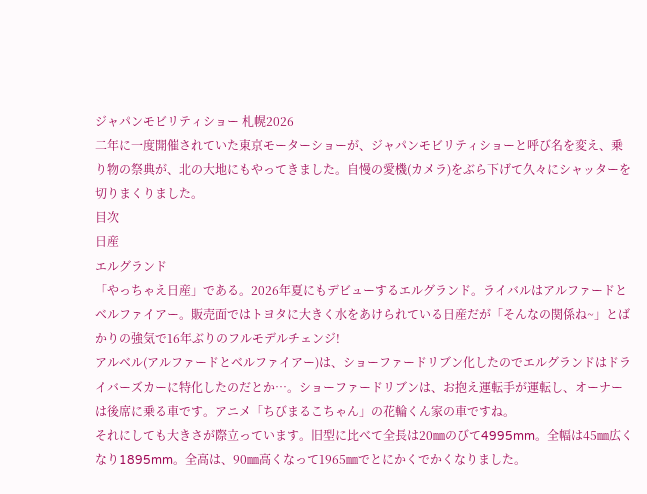ジャパンモビリティショー 札幌2026
二年に一度開催されていた東京モーターショーが、ジャパンモビリティショーと呼び名を変え、乗り物の祭典が、北の大地にもやってきました。自慢の愛機(カメラ)をぶら下げて久々にシャッターを切りまくりました。
目次
日産
エルグランド
「やっちゃえ日産」である。2026年夏にもデビューするエルグランド。ライバルはアルファードとベルファイアー。販売面ではトヨタに大きく水をあけられている日産だが「そんなの関係ね~」とばかりの強気で16年ぶりのフルモデルチェンジ!
アルベル(アルファードとベルファイアー)は、ショーファードリブン化したのでエルグランドはドライバーズカーに特化したのだとか…。ショーファードリブンは、お抱え運転手が運転し、オーナーは後席に乗る車です。アニメ「ちびまるこちゃん」の花輪くん家の車ですね。
それにしても大きさが際立っています。旧型に比べて全長は20㎜のびて4995mm。全幅は45㎜広くなり1895mm。全高は、90㎜高くなって1965㎜でとにかくでかくなりました。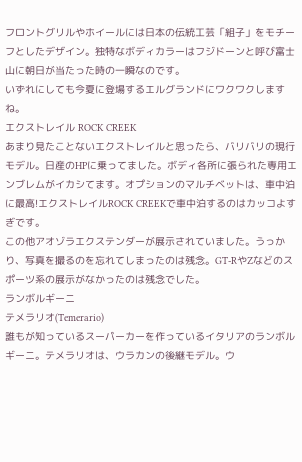フロントグリルやホイールには日本の伝統工芸「組子」をモチーフとしたデザイン。独特なボディカラーはフジドーンと呼び富士山に朝日が当たった時の一瞬なのです。
いずれにしても今夏に登場するエルグランドにワクワクしますね。
エクストレイル ROCK CREEK
あまり見たことないエクストレイルと思ったら、バリバリの現行モデル。日産のHPに乗ってました。ボディ各所に張られた専用エンブレムがイカシてます。オプションのマルチベットは、車中泊に最高!エクストレイルROCK CREEKで車中泊するのはカッコよすぎです。
この他アオゾラエクステンダーが展示されていました。うっかり、写真を撮るのを忘れてしまったのは残念。GT-RやZなどのスポーツ系の展示がなかったのは残念でした。
ランボルギーニ
テメラリオ(Temerario)
誰もが知っているスーパーカーを作っているイタリアのランボルギーニ。テメラリオは、ウラカンの後継モデル。ウ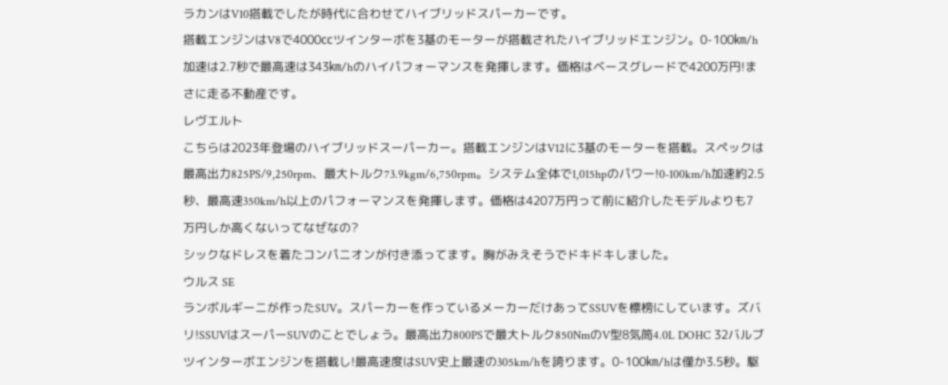ラカンはV10搭載でしたが時代に合わせてハイブリッドスパーカーです。
搭載エンジンはV8で4000㏄ツインターボを3基のモーターが搭載されたハイブリッドエンジン。0-100㎞/h加速は2.7秒で最高速は343㎞/hのハイパフォーマンスを発揮します。価格はベースグレードで4200万円!まさに走る不動産です。
レヴエルト
こちらは2023年登場のハイブリッドスーパーカー。搭載エンジンはV12に3基のモーターを搭載。スペックは最高出力825PS/9,250rpm、最大トルク73.9kgm/6,750rpm。システム全体で1,015hpのパワー!0-100km/h加速約2.5秒、最高速350km/h以上のパフォーマンスを発揮します。価格は4207万円って前に紹介したモデルよりも7万円しか高くないってなぜなの?
シックなドレスを着たコンパニオンが付き添ってます。胸がみえそうでドキドキしました。
ウルス SE
ランボルギーニが作ったSUV。スパーカーを作っているメーカーだけあってSSUVを標榜にしています。ズバリ!SSUVはスーパーSUVのことでしょう。最高出力800PSで最大トルク850NmのV型8気筒4.0L DOHC 32バルブツインターボエンジンを搭載し!最高速度はSUV史上最速の305km/hを誇ります。0-100㎞/hは僅か3.5秒。駆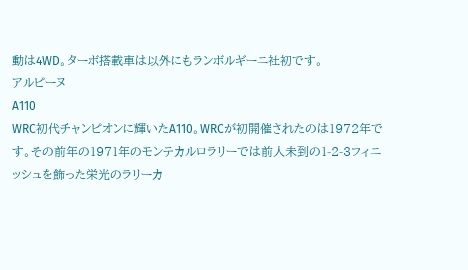動は4WD。ターボ搭載車は以外にもランボルギーニ社初です。
アルピーヌ
A110
WRC初代チャンピオンに輝いたA110。WRCが初開催されたのは1972年です。その前年の1971年のモンテカルロラリーでは前人未到の1-2-3フィニッシュを飾った栄光のラリーカ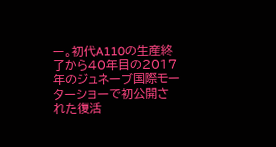ー。初代A110の生産終了から40年目の2017年のジュネーブ国際モーターショーで初公開された復活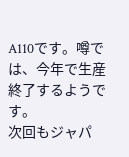A110です。噂では、今年で生産終了するようです。
次回もジャパ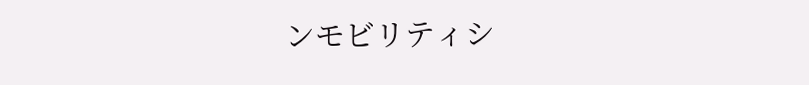ンモビリティシ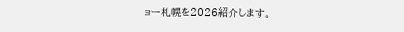ョー札幌を2026紹介します。